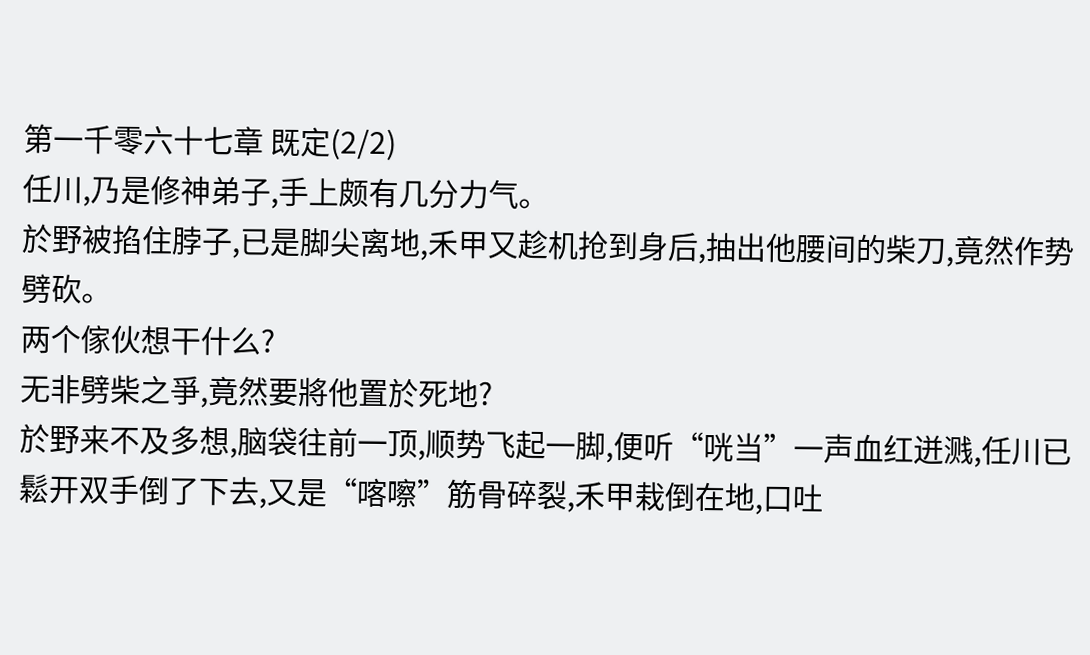第一千零六十七章 既定(2/2)
任川,乃是修神弟子,手上颇有几分力气。
於野被掐住脖子,已是脚尖离地,禾甲又趁机抢到身后,抽出他腰间的柴刀,竟然作势劈砍。
两个傢伙想干什么?
无非劈柴之爭,竟然要將他置於死地?
於野来不及多想,脑袋往前一顶,顺势飞起一脚,便听“咣当”一声血红迸溅,任川已鬆开双手倒了下去,又是“喀嚓”筋骨碎裂,禾甲栽倒在地,口吐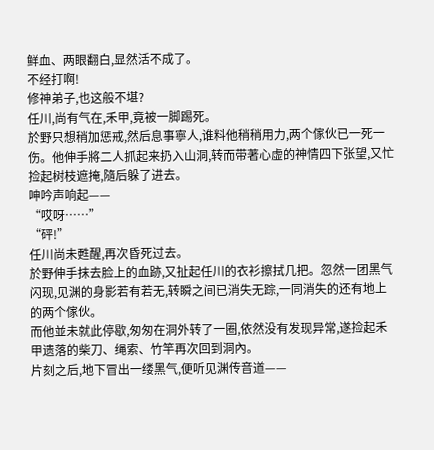鲜血、两眼翻白,显然活不成了。
不经打啊!
修神弟子,也这般不堪?
任川,尚有气在,禾甲,竟被一脚踢死。
於野只想稍加惩戒,然后息事寧人,谁料他稍稍用力,两个傢伙已一死一伤。他伸手將二人抓起来扔入山洞,转而带著心虚的神情四下张望,又忙捡起树枝遮掩,隨后躲了进去。
呻吟声响起——
“哎呀……”
“砰!”
任川尚未甦醒,再次昏死过去。
於野伸手抹去脸上的血跡,又扯起任川的衣衫擦拭几把。忽然一团黑气闪现,见渊的身影若有若无,转瞬之间已消失无踪,一同消失的还有地上的两个傢伙。
而他並未就此停歇,匆匆在洞外转了一圈,依然没有发现异常,遂捡起禾甲遗落的柴刀、绳索、竹竿再次回到洞內。
片刻之后,地下冒出一缕黑气,便听见渊传音道——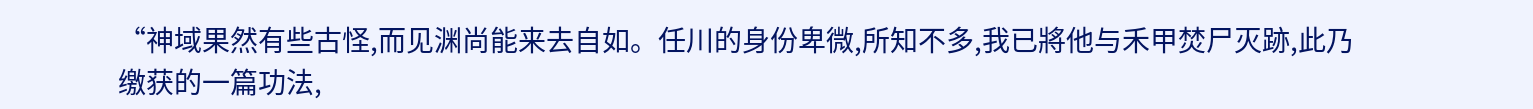“神域果然有些古怪,而见渊尚能来去自如。任川的身份卑微,所知不多,我已將他与禾甲焚尸灭跡,此乃缴获的一篇功法,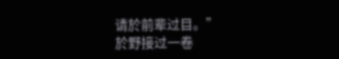请於前辈过目。”
於野接过一卷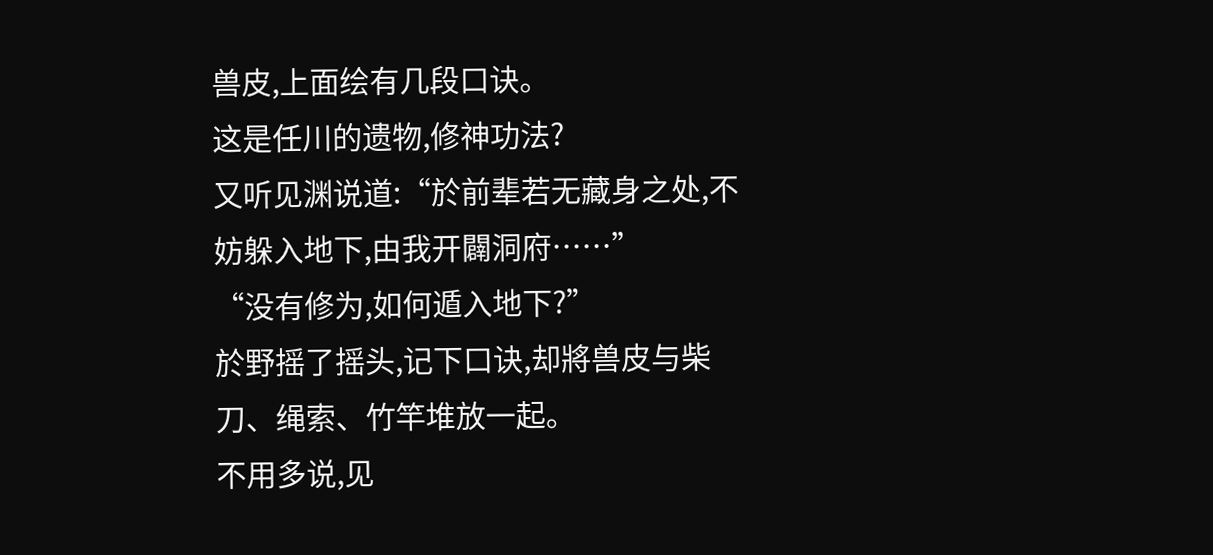兽皮,上面绘有几段口诀。
这是任川的遗物,修神功法?
又听见渊说道:“於前辈若无藏身之处,不妨躲入地下,由我开闢洞府……”
“没有修为,如何遁入地下?”
於野摇了摇头,记下口诀,却將兽皮与柴刀、绳索、竹竿堆放一起。
不用多说,见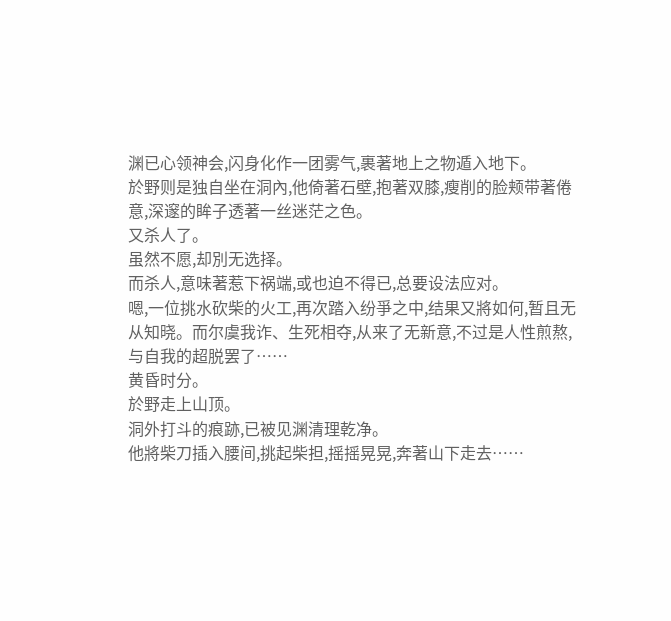渊已心领神会,闪身化作一团雾气,裹著地上之物遁入地下。
於野则是独自坐在洞內,他倚著石壁,抱著双膝,瘦削的脸颊带著倦意,深邃的眸子透著一丝迷茫之色。
又杀人了。
虽然不愿,却別无选择。
而杀人,意味著惹下祸端,或也迫不得已,总要设法应对。
嗯,一位挑水砍柴的火工,再次踏入纷爭之中,结果又將如何,暂且无从知晓。而尔虞我诈、生死相夺,从来了无新意,不过是人性煎熬,与自我的超脱罢了……
黄昏时分。
於野走上山顶。
洞外打斗的痕跡,已被见渊清理乾净。
他將柴刀插入腰间,挑起柴担,摇摇晃晃,奔著山下走去……